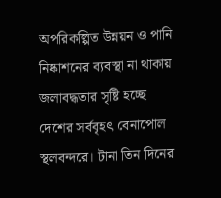অপরিকল্পিত উন্নয়ন ও পানি নিষ্কাশনের ব্যবস্থা না থাকায় জলাবদ্ধতার সৃষ্টি হচ্ছে দেশের সর্ববৃহৎ বেনাপোল স্থলবন্দরে। টানা তিন দিনের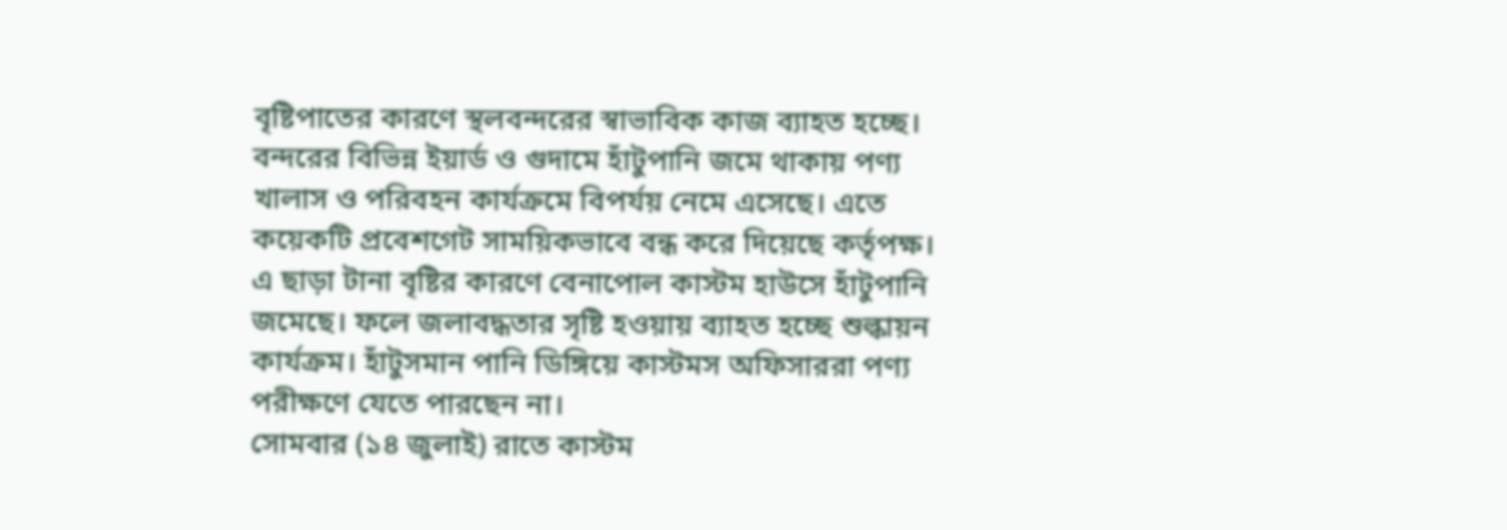বৃষ্টিপাতের কারণে স্থলবন্দরের স্বাভাবিক কাজ ব্যাহত হচ্ছে। বন্দরের বিভিন্ন ইয়ার্ড ও গুদামে হাঁটুপানি জমে থাকায় পণ্য খালাস ও পরিবহন কার্যক্রমে বিপর্যয় নেমে এসেছে। এতে কয়েকটি প্রবেশগেট সাময়িকভাবে বন্ধ করে দিয়েছে কর্তৃপক্ষ।
এ ছাড়া টানা বৃষ্টির কারণে বেনাপোল কাস্টম হাউসে হাঁটুপানি জমেছে। ফলে জলাবদ্ধতার সৃষ্টি হওয়ায় ব্যাহত হচ্ছে শুল্কায়ন কার্যক্রম। হাঁটুসমান পানি ডিঙ্গিয়ে কাস্টমস অফিসাররা পণ্য পরীক্ষণে যেতে পারছেন না।
সোমবার (১৪ জুলাই) রাতে কাস্টম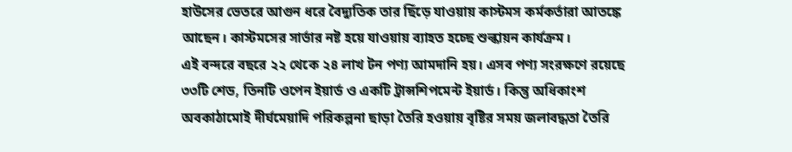হাউসের ভেতরে আগুন ধরে বৈদ্যুতিক তার ছিঁড়ে যাওয়ায় কাস্টমস কর্মকর্তারা আতঙ্কে আছেন। কাস্টমসের সার্ভার নষ্ট হয়ে যাওয়ায় ব্যাহত হচ্ছে শুল্কায়ন কার্যক্রম।
এই বন্দরে বছরে ২২ থেকে ২৪ লাখ টন পণ্য আমদানি হয়। এসব পণ্য সংরক্ষণে রয়েছে ৩৩টি শেড, তিনটি ওপেন ইয়ার্ড ও একটি ট্রান্সশিপমেন্ট ইয়ার্ড। কিন্তু অধিকাংশ অবকাঠামোই দীর্ঘমেয়াদি পরিকল্পনা ছাড়া তৈরি হওয়ায় বৃষ্টির সময় জলাবদ্ধতা তৈরি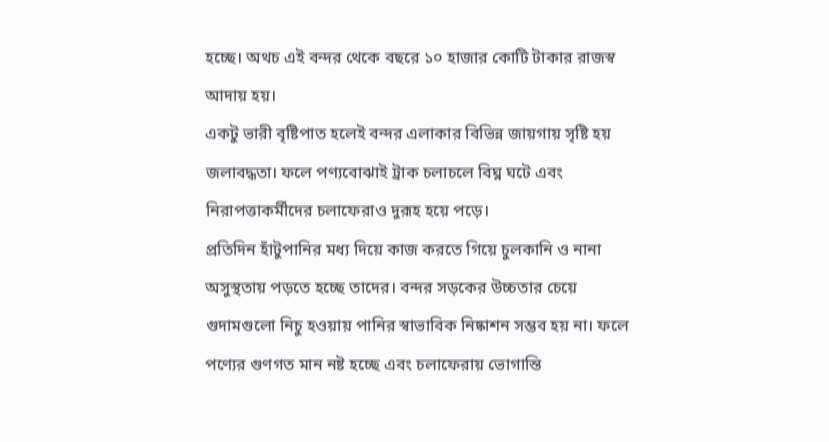হচ্ছে। অথচ এই বন্দর থেকে বছরে ১০ হাজার কোটি টাকার রাজস্ব আদায় হয়।
একটু ভারী বৃষ্টিপাত হলেই বন্দর এলাকার বিভিন্ন জায়গায় সৃষ্টি হয় জলাবদ্ধতা। ফলে পণ্যবোঝাই ট্রাক চলাচলে বিঘ্ন ঘটে এবং নিরাপত্তাকর্মীদের চলাফেরাও দুরূহ হয়ে পড়ে।
প্রতিদিন হাঁটুপানির মধ্য দিয়ে কাজ করতে গিয়ে চুলকানি ও নানা অসুস্থতায় পড়তে হচ্ছে তাদের। বন্দর সড়কের উচ্চতার চেয়ে গুদামগুলো নিচু হওয়ায় পানির স্বাভাবিক নিষ্কাশন সম্ভব হয় না। ফলে পণ্যের গুণগত মান নষ্ট হচ্ছে এবং চলাফেরায় ভোগান্তি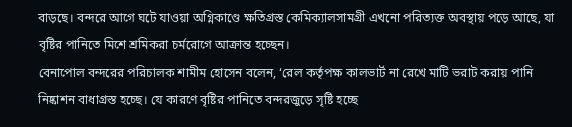বাড়ছে। বন্দরে আগে ঘটে যাওয়া অগ্নিকাণ্ডে ক্ষতিগ্রস্ত কেমিক্যালসামগ্রী এখনো পরিত্যক্ত অবস্থায় পড়ে আছে, যা বৃষ্টির পানিতে মিশে শ্রমিকরা চর্মরোগে আক্রান্ত হচ্ছেন।
বেনাপোল বন্দরের পরিচালক শামীম হোসেন বলেন, ‘রেল কর্তৃপক্ষ কালভার্ট না রেখে মাটি ভরাট করায় পানি নিষ্কাশন বাধাগ্রস্ত হচ্ছে। যে কারণে বৃষ্টির পানিতে বন্দরজুড়ে সৃষ্টি হচ্ছে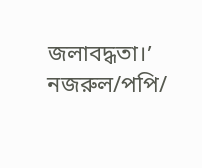জলাবদ্ধতা।’
নজরুল/পপি/